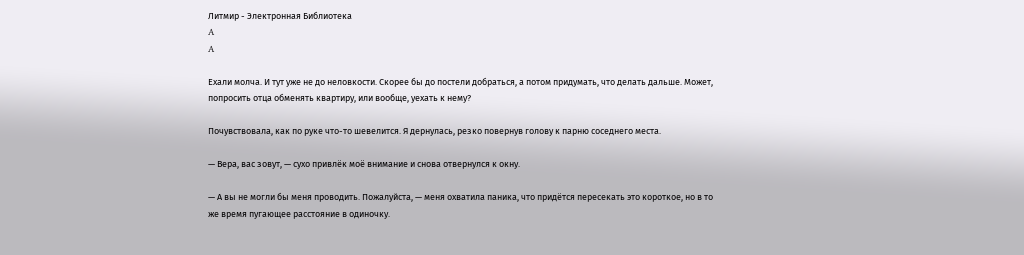Литмир - Электронная Библиотека
A
A

Ехали молча. И тут уже не до неловкости. Скорее бы до постели добраться, а потом придумать, что делать дальше. Может, попросить отца обменять квартиру, или вообще, уехать к нему?

Почувствовала, как по руке что-то шевелится. Я дернулась, резко повернув голову к парню соседнего места.

— Вера, вас зовут, — сухо привлёк моё внимание и снова отвернулся к окну.

— А вы не могли бы меня проводить. Пожалуйста, — меня охватила паника, что придётся пересекать это короткое, но в то же время пугающее расстояние в одиночку.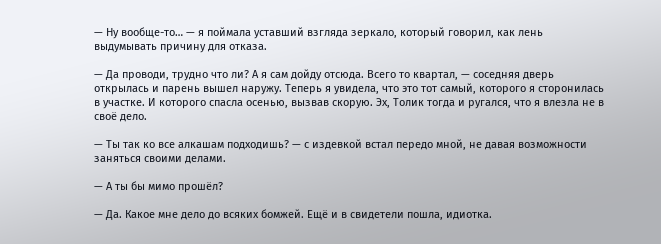— Ну вообще-то… — я поймала уставший взгляда зеркало, который говорил, как лень выдумывать причину для отказа.

— Да проводи, трудно что ли? А я сам дойду отсюда. Всего то квартал, — соседняя дверь открылась и парень вышел наружу. Теперь я увидела, что это тот самый, которого я сторонилась в участке. И которого спасла осенью, вызвав скорую. Эх, Толик тогда и ругался, что я влезла не в своё дело.

— Ты так ко все алкашам подходишь? — с издевкой встал передо мной, не давая возможности заняться своими делами.

— А ты бы мимо прошёл?

— Да. Какое мне дело до всяких бомжей. Ещё и в свидетели пошла, идиотка.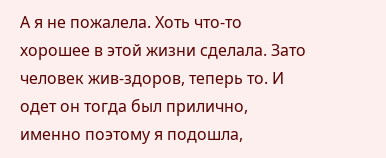А я не пожалела. Хоть что-то хорошее в этой жизни сделала. Зато человек жив-здоров, теперь то. И одет он тогда был прилично, именно поэтому я подошла,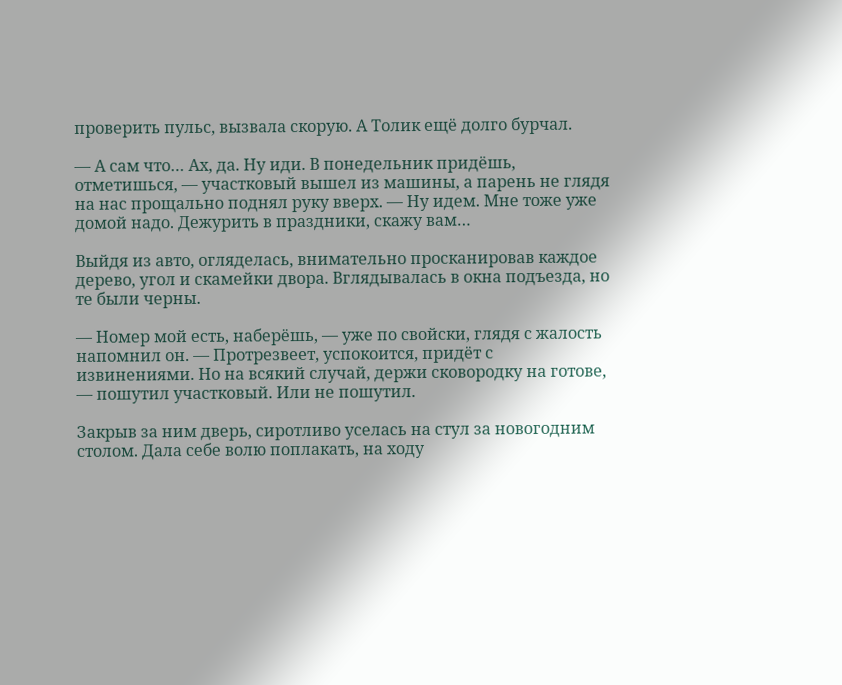проверить пульс, вызвала скорую. А Толик ещё долго бурчал.

— А сам что… Ах, да. Ну иди. В понедельник придёшь, отметишься, — участковый вышел из машины, а парень не глядя на нас прощально поднял руку вверх. — Ну идем. Мне тоже уже домой надо. Дежурить в праздники, скажу вам…

Выйдя из авто, огляделась, внимательно просканировав каждое дерево, угол и скамейки двора. Вглядывалась в окна подъезда, но те были черны.

— Номер мой есть, наберёшь, — уже по свойски, глядя с жалость напомнил он. — Протрезвеет, успокоится, придёт с извинениями. Но на всякий случай, держи сковородку на готове, — пошутил участковый. Или не пошутил.

Закрыв за ним дверь, сиротливо уселась на стул за новогодним столом. Дала себе волю поплакать, на ходу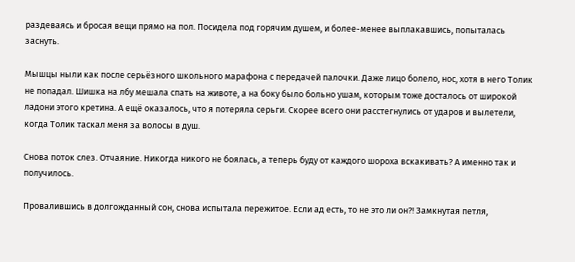раздеваясь и бросая вещи прямо на пол. Посидела под горячим душем, и более-менее выплакавшись, попыталась заснуть.

Мышцы ныли как после серьёзного школьного марафона с передачей палочки. Даже лицо болело, нос, хотя в него Толик не попадал. Шишка на лбу мешала спать на животе, а на боку было больно ушам, которым тоже досталось от широкой ладони этого кретина. А ещё оказалось, что я потеряла серьги. Скорее всего они расстегнулись от ударов и вылетели, когда Толик таскал меня за волосы в душ.

Снова поток слез. Отчаяние. Никогда никого не боялась, а теперь буду от каждого шороха вскакивать? А именно так и получилось.

Провалившись в долгожданный сон, снова испытала пережитое. Если ад есть, то не это ли он?! Замкнутая петля,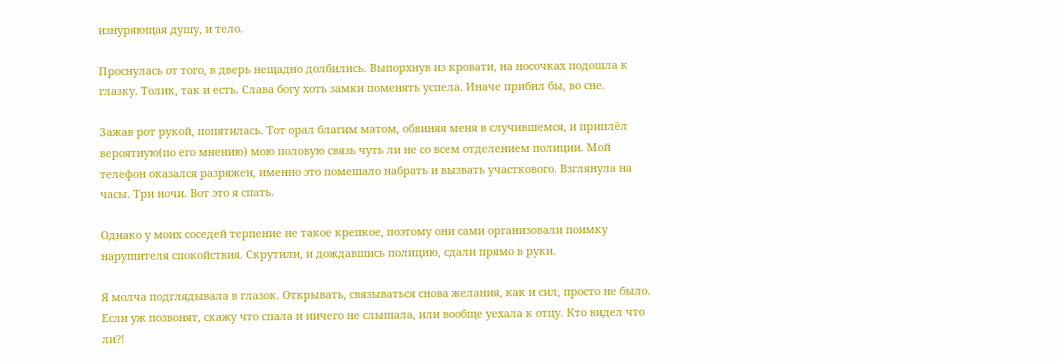изнуряющая душу, и тело.

Проснулась от того, в дверь нещадно долбились. Выпорхнув из кровати, на носочках подошла к глазку. Толик, так и есть. Слава богу хоть замки поменять успела. Иначе прибил бы, во сне.

Зажав рот рукой, попятилась. Тот орал благим матом, обвиняя меня в случившемся, и приплёл вероятную(по его мнению) мою половую связь чуть ли не со всем отделением полиции. Мой телефон оказался разряжен, именно это помешало набрать и вызвать участкового. Взглянула на часы. Три ночи. Вот это я спать.

Однако у моих соседей терпение не такое крепкое, поэтому они сами организовали поимку нарушителя спокойствия. Скрутили, и дождавшись полицию, сдали прямо в руки.

Я молча подглядывала в глазок. Открывать, связываться снова желания, как и сил, просто не было. Если уж позвонят, скажу что спала и ничего не слышала, или вообще уехала к отцу. Кто видел что ли?!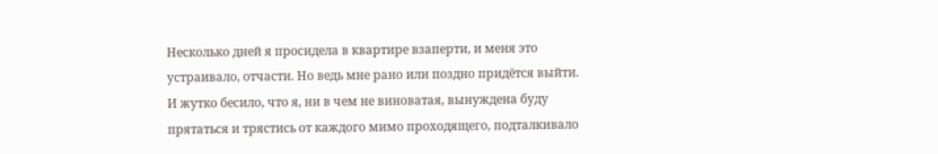Несколько дней я просидела в квартире взаперти, и меня это устраивало, отчасти. Но ведь мне рано или поздно придётся выйти. И жутко бесило, что я, ни в чем не виноватая, вынуждена буду прятаться и трястись от каждого мимо проходящего, подталкивало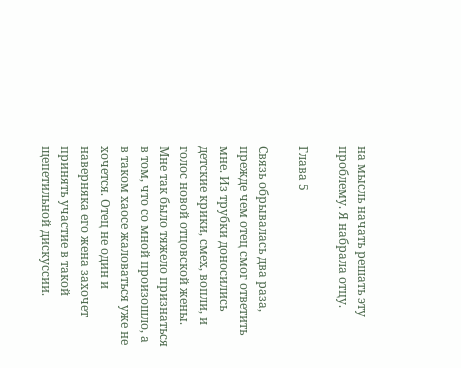на мысль начать решать эту проблему. Я набрала отцу.

Глава 5

Связь обрывалась два раза, прежде чем отец смог ответить мне. Из трубки доносились детские крики, смех, вопли, и голос новой отцовской жены. Мне так было тяжело признаться в том, что со мной произошло, а в таком хаосе жаловаться уже не хочется. Отец не один и наверняка его жена захочет принять участие в такой щепетильной дискуссии.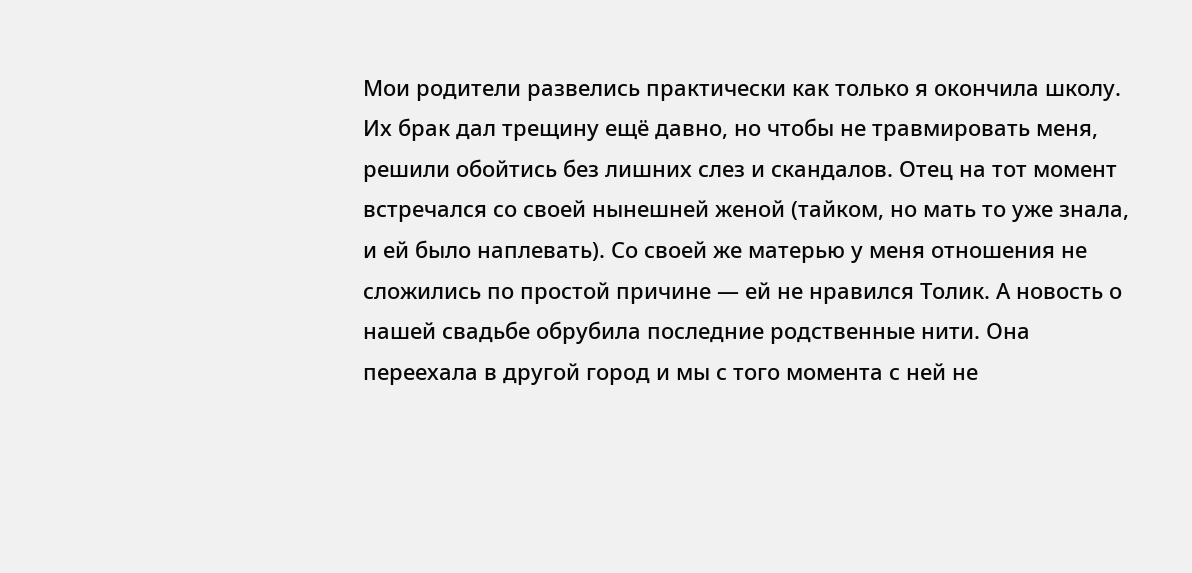Мои родители развелись практически как только я окончила школу. Их брак дал трещину ещё давно, но чтобы не травмировать меня, решили обойтись без лишних слез и скандалов. Отец на тот момент встречался со своей нынешней женой (тайком, но мать то уже знала, и ей было наплевать). Со своей же матерью у меня отношения не сложились по простой причине — ей не нравился Толик. А новость о нашей свадьбе обрубила последние родственные нити. Она переехала в другой город и мы с того момента с ней не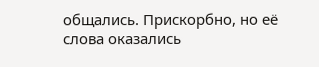общались. Прискорбно, но её слова оказались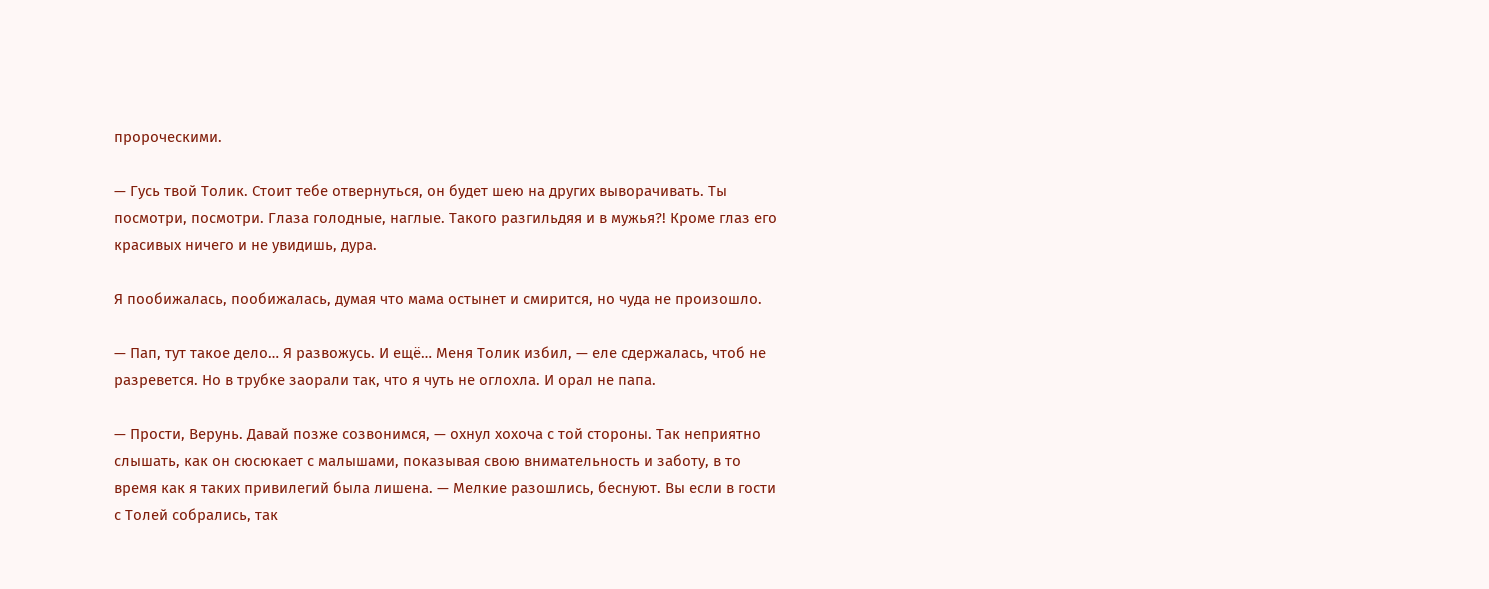пророческими.

— Гусь твой Толик. Стоит тебе отвернуться, он будет шею на других выворачивать. Ты посмотри, посмотри. Глаза голодные, наглые. Такого разгильдяя и в мужья?! Кроме глаз его красивых ничего и не увидишь, дура.

Я пообижалась, пообижалась, думая что мама остынет и смирится, но чуда не произошло.

— Пап, тут такое дело… Я развожусь. И ещё… Меня Толик избил, — еле сдержалась, чтоб не разревется. Но в трубке заорали так, что я чуть не оглохла. И орал не папа.

— Прости, Верунь. Давай позже созвонимся, — охнул хохоча с той стороны. Так неприятно слышать, как он сюсюкает с малышами, показывая свою внимательность и заботу, в то время как я таких привилегий была лишена. — Мелкие разошлись, беснуют. Вы если в гости с Толей собрались, так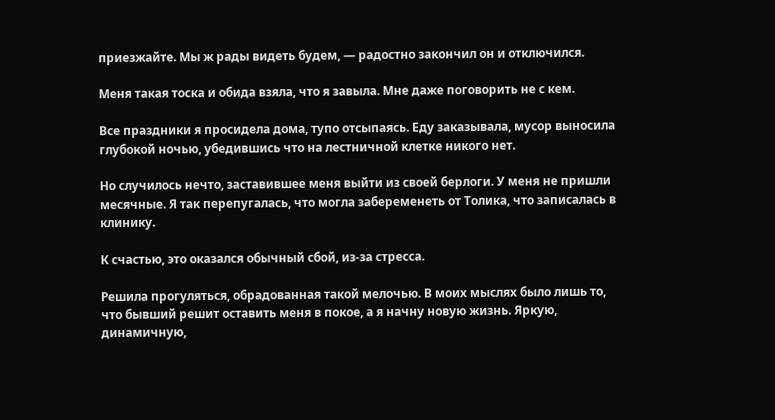приезжайте. Мы ж рады видеть будем, — радостно закончил он и отключился.

Меня такая тоска и обида взяла, что я завыла. Мне даже поговорить не с кем.

Все праздники я просидела дома, тупо отсыпаясь. Еду заказывала, мусор выносила глубокой ночью, убедившись что на лестничной клетке никого нет.

Но случилось нечто, заставившее меня выйти из своей берлоги. У меня не пришли месячные. Я так перепугалась, что могла забеременеть от Толика, что записалась в клинику.

К счастью, это оказался обычный сбой, из-за стресса.

Решила прогуляться, обрадованная такой мелочью. В моих мыслях было лишь то, что бывший решит оставить меня в покое, а я начну новую жизнь. Яркую, динамичную,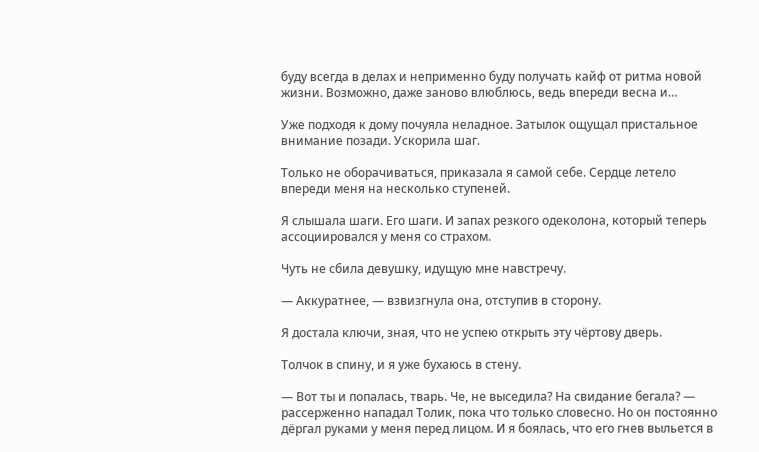буду всегда в делах и неприменно буду получать кайф от ритма новой жизни. Возможно, даже заново влюблюсь, ведь впереди весна и…

Уже подходя к дому почуяла неладное. Затылок ощущал пристальное внимание позади. Ускорила шаг.

Только не оборачиваться, приказала я самой себе. Сердце летело впереди меня на несколько ступеней.

Я слышала шаги. Его шаги. И запах резкого одеколона, который теперь ассоциировался у меня со страхом.

Чуть не сбила девушку, идущую мне навстречу.

— Аккуратнее, — взвизгнула она, отступив в сторону.

Я достала ключи, зная, что не успею открыть эту чёртову дверь.

Толчок в спину, и я уже бухаюсь в стену.

— Вот ты и попалась, тварь. Че, не выседила? На свидание бегала? — рассерженно нападал Толик, пока что только словесно. Но он постоянно дёргал руками у меня перед лицом. И я боялась, что его гнев выльется в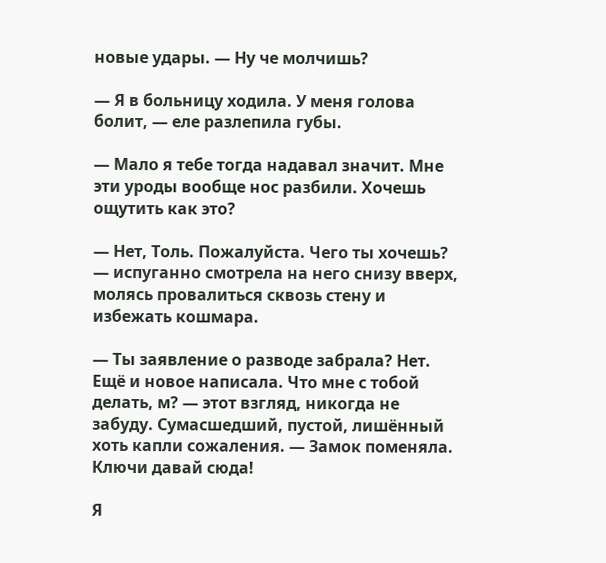новые удары. — Ну че молчишь?

— Я в больницу ходила. У меня голова болит, — еле разлепила губы.

— Мало я тебе тогда надавал значит. Мне эти уроды вообще нос разбили. Хочешь ощутить как это?

— Нет, Толь. Пожалуйста. Чего ты хочешь? — испуганно смотрела на него снизу вверх, молясь провалиться сквозь стену и избежать кошмара.

— Ты заявление о разводе забрала? Нет. Ещё и новое написала. Что мне с тобой делать, м? — этот взгляд, никогда не забуду. Сумасшедший, пустой, лишённый хоть капли сожаления. — Замок поменяла. Ключи давай сюда!

Я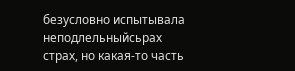безусловно испытывала неподлельныйсьрах страх, но какая-то часть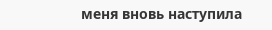меня вновь наступила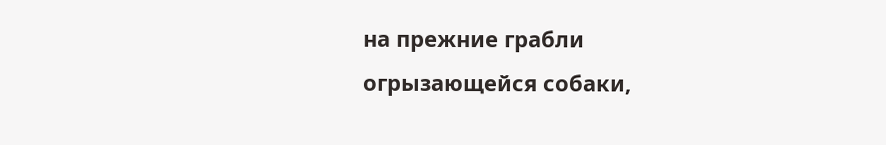на прежние грабли огрызающейся собаки,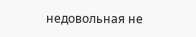недовольная не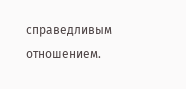справедливым отношением.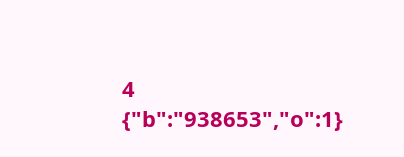4
{"b":"938653","o":1}